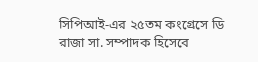সিপিআই-এর ২৫তম কংগ্রেসে ডি রাজা সা. সম্পাদক হিসেবে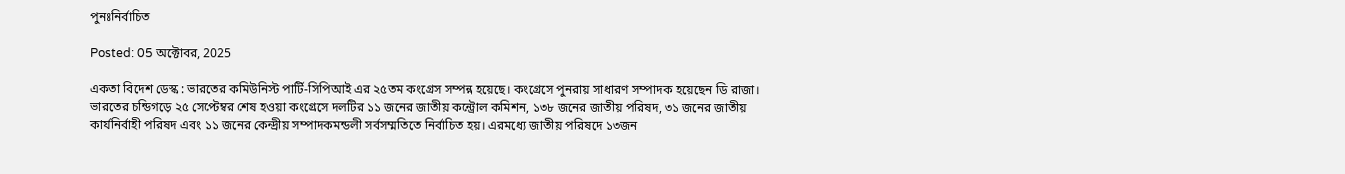পুনঃনির্বাচিত

Posted: 05 অক্টোবর, 2025

একতা বিদেশ ডেস্ক : ভারতের কমিউনিস্ট পার্টি-সিপিআই এর ২৫তম কংগ্রেস সম্পন্ন হয়েছে। কংগ্রেসে পুনরায় সাধারণ সম্পাদক হয়েছেন ডি রাজা। ভারতের চন্ডিগড়ে ২৫ সেপ্টেম্বর শেষ হওয়া কংগ্রেসে দলটির ১১ জনের জাতীয় কন্ট্রোল কমিশন, ১৩৮ জনের জাতীয় পরিষদ, ৩১ জনের জাতীয় কার্যনির্বাহী পরিষদ এবং ১১ জনের কেন্দ্রীয় সম্পাদকমন্ডলী সর্বসম্মতিতে নির্বাচিত হয়। এরমধ্যে জাতীয় পরিষদে ১৩জন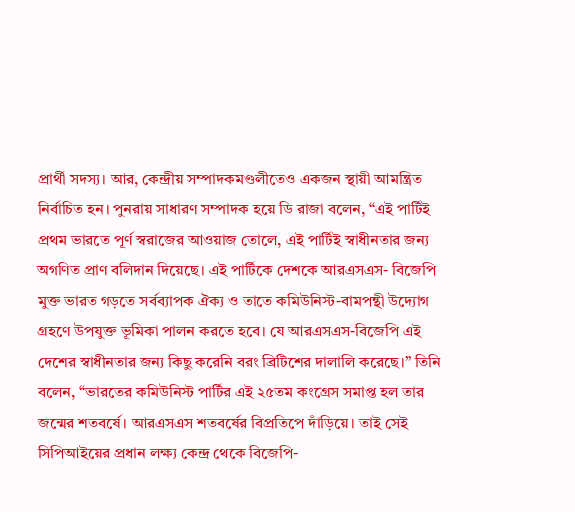প্রার্থী সদস্য। আর, কেন্দ্রীয় সম্পাদকমণ্ডলীতেও একজন স্থায়ী আমন্ত্রিত নির্বাচিত হন। পুনরায় সাধারণ সম্পাদক হয়ে ডি রাজা বলেন, “এই পার্টিই প্রথম ভারতে পূর্ণ স্বরাজের আওয়াজ তোলে, এই পার্টিই স্বাধীনতার জন্য অগণিত প্রাণ বলিদান দিয়েছে। এই পার্টিকে দেশকে আরএসএস- বিজেপি মুক্ত ভারত গড়তে সর্বব্যাপক ঐক্য ও তাতে কমিউনিস্ট-বামপন্থী উদ্যোগ গ্রহণে উপযুক্ত ভূমিকা পালন করতে হবে। যে আরএসএস-বিজেপি এই দেশের স্বাধীনতার জন্য কিছু করেনি বরং ব্রিটিশের দালালি করেছে।” তিনি বলেন, “ভারতের কমিউনিস্ট পার্টির এই ২৫তম কংগ্রেস সমাপ্ত হল তার জন্মের শতবর্ষে। আরএসএস শতবর্ষের বিপ্রতিপে দাঁড়িয়ে। তাই সেই সিপিআইয়ের প্রধান লক্ষ্য কেন্দ্র থেকে বিজেপি-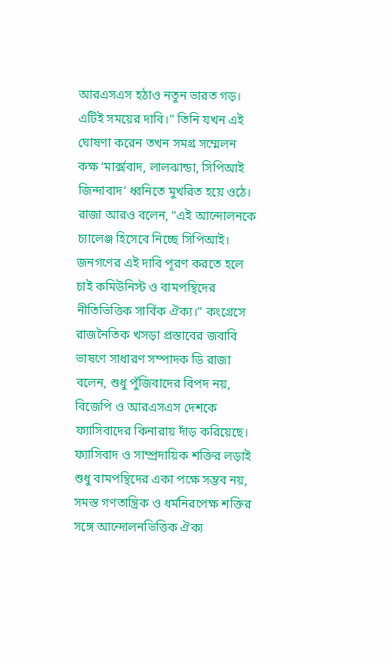আরএসএস হঠাও নতুন ভারত গড়। এটিই সময়ের দাবি।” তিনি যখন এই ঘোষণা করেন তখন সমগ্র সম্মেলন কক্ষ ‘মার্ক্সবাদ, লালঝান্ডা, সিপিআই জিন্দাবাদ’ ধ্বনিতে মুখরিত হয়ে ওঠে। রাজা আরও বলেন, “এই আন্দোলনকে চ্যালেঞ্জ হিসেবে নিচ্ছে সিপিআই। জনগণের এই দাবি পূরণ করতে হলে চাই কমিউনিস্ট ও বামপন্থিদের নীতিভিত্তিক সার্বিক ঐক্য।” কংগ্রেসে রাজনৈতিক খসড়া প্রস্তাবের জবাবি ভাষণে সাধারণ সম্পাদক ডি রাজা বলেন, শুধু পুঁজিবাদের বিপদ নয়, বিজেপি ও আরএসএস দেশকে ফ্যাসিবাদের কিনারায় দাঁড় করিয়েছে। ফ্যাসিবাদ ও সাম্প্রদায়িক শক্তির লড়াই শুধু বামপন্থিদের একা পক্ষে সম্ভব নয়, সমস্ত গণতান্ত্রিক ও ধর্মনিরপেক্ষ শক্তির সঙ্গে আন্দোলনভিত্তিক ঐক্য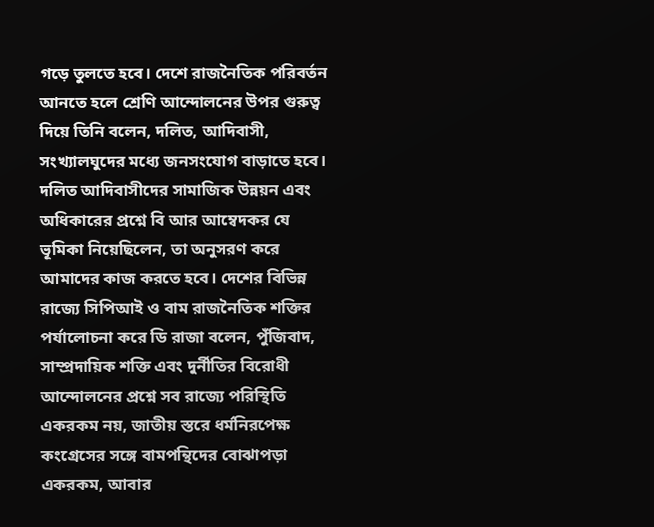গড়ে তুলতে হবে। দেশে রাজনৈতিক পরিবর্তন আনতে হলে শ্রেণি আন্দোলনের উপর গুরুত্ব দিয়ে তিনি বলেন, দলিত, আদিবাসী, সংখ্যালঘুদের মধ্যে জনসংযোগ বাড়াতে হবে। দলিত আদিবাসীদের সামাজিক উন্নয়ন এবং অধিকারের প্রশ্নে বি আর আম্বেদকর যে ভূমিকা নিয়েছিলেন, তা অনুসরণ করে আমাদের কাজ করতে হবে। দেশের বিভিন্ন রাজ্যে সিপিআই ও বাম রাজনৈতিক শক্তির পর্যালোচনা করে ডি রাজা বলেন, পুঁজিবাদ, সাম্প্রদায়িক শক্তি এবং দুর্নীতির বিরোধী আন্দোলনের প্রশ্নে সব রাজ্যে পরিস্থিতি একরকম নয়, জাতীয় স্তরে ধর্মনিরপেক্ষ কংগ্রেসের সঙ্গে বামপন্থিদের বোঝাপড়া একরকম, আবার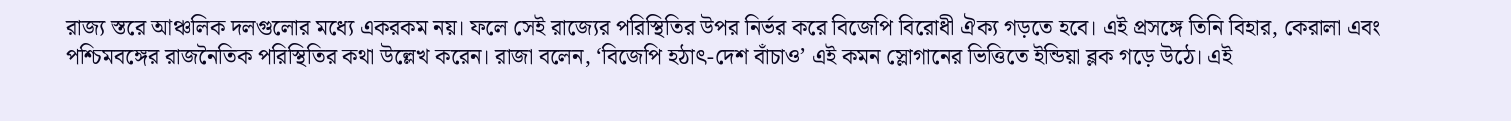রাজ্য স্তরে আঞ্চলিক দলগুলোর মধ্যে একরকম নয়। ফলে সেই রাজ্যের পরিস্থিতির উপর নির্ভর করে বিজেপি বিরোধী ঐক্য গড়তে হবে। এই প্রসঙ্গে তিনি বিহার, কেরালা এবং পশ্চিমবঙ্গের রাজনৈতিক পরিস্থিতির কথা উল্লেখ করেন। রাজা বলেন, ‘বিজেপি হঠাৎ-দেশ বাঁচাও’ এই কমন স্লোগানের ভিত্তিতে ইন্ডিয়া ব্লক গড়ে উঠে। এই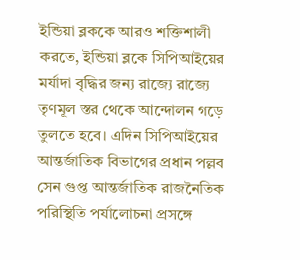ইন্ডিয়া ব্লককে আরও শক্তিশালী করতে, ইন্ডিয়া ব্লকে সিপিআইয়ের মর্যাদা বৃদ্ধির জন্য রাজ্যে রাজ্যে তৃণমূল স্তর থেকে আন্দোলন গড়ে তুলতে হবে। এদিন সিপিআইয়ের আন্তর্জাতিক বিভাগের প্রধান পল্লব সেন গুপ্ত আন্তর্জাতিক রাজনৈতিক পরিস্থিতি পর্যালোচনা প্রসঙ্গে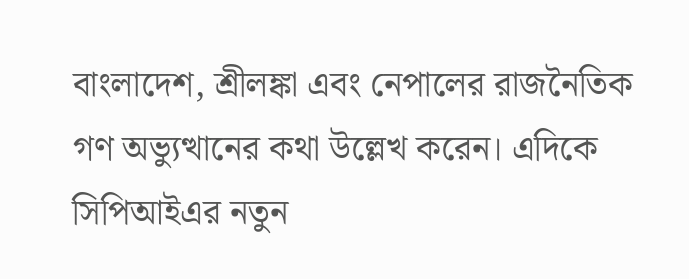বাংলাদেশ, শ্রীলঙ্কা এবং নেপালের রাজনৈতিক গণ অভ্যুত্থানের কথা উল্লেখ করেন। এদিকে সিপিআইএর নতুন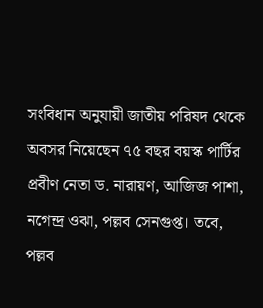সংবিধান অনুযায়ী জাতীয় পরিষদ থেকে অবসর নিয়েছেন ৭৫ বছর বয়স্ক পার্টির প্রবীণ নেতা ড. নারায়ণ, আজিজ পাশা, নগেন্দ্র ওঝা, পল্লব সেনগুপ্ত। তবে, পল্লব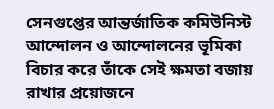সেনগুপ্তের আন্তর্জাতিক কমিউনিস্ট আন্দোলন ও আন্দোলনের ভূমিকা বিচার করে তাঁকে সেই ক্ষমতা বজায় রাখার প্রয়োজনে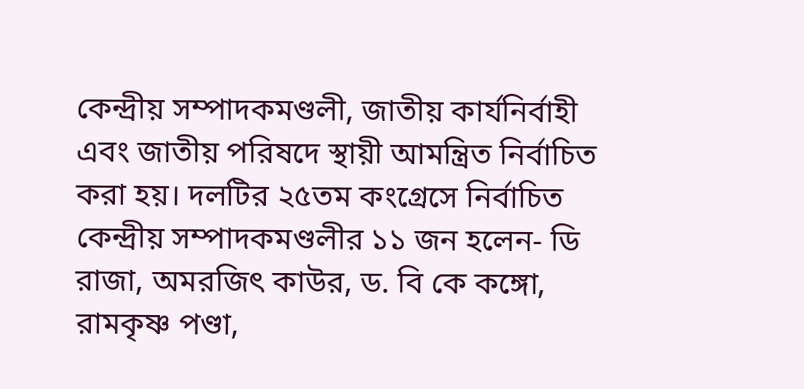কেন্দ্রীয় সম্পাদকমণ্ডলী, জাতীয় কার্যনির্বাহী এবং জাতীয় পরিষদে স্থায়ী আমন্ত্রিত নির্বাচিত করা হয়। দলটির ২৫তম কংগ্রেসে নির্বাচিত কেন্দ্রীয় সম্পাদকমণ্ডলীর ১১ জন হলেন- ডি রাজা, অমরজিৎ কাউর, ড. বি কে কঙ্গো, রামকৃষ্ণ পণ্ডা,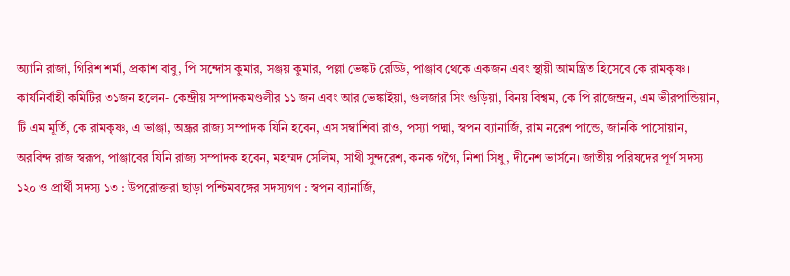অ্যানি রাজা, গিরিশ শর্মা, প্রকাশ বাবু, পি সন্দোস কুমার, সঞ্জয় কুমার, পল্লা ভেঙ্কট রেড্ডি, পাঞ্জাব থেকে একজন এবং স্থায়ী আমন্ত্রিত হিসেবে কে রামকৃষ্ণ। কার্যনির্বাহী কমিটির ৩১জন হলেন- কেন্দ্রীয় সম্পাদকমণ্ডলীর ১১ জন এবং আর ভেঙ্কাইয়া, গুলজার সিং গুড়িয়া, বিনয় বিশ্বম, কে পি রাজেন্দ্রন, এম ভীরপান্ডিয়ান, টি এম মূর্তি, কে রামকৃষ্ণ, এ ভাঞ্জা, অন্ধ্রর রাজ্য সম্পাদক যিনি হবেন, এস সম্বাশিবা রাও, পস্যা পদ্মা, স্বপন ব্যানার্জি, রাম নরেশ পান্ডে, জানকি পাসোয়ান, অরবিন্দ রাজ স্বরূপ, পাঞ্জাবের যিনি রাজ্য সম্পাদক হবেন, মহম্মদ সেলিম, সাথী সুন্দরেশ, কনক গগৈ, নিশা সিধু, দীনেশ ভার্সনে। জাতীয় পরিষদের পূর্ণ সদস্য ১২০ ও প্রার্থী সদস্য ১৩ : উপরোক্তরা ছাড়া পশ্চিমবঙ্গের সদস্যগণ : স্বপন ব্যানার্জি,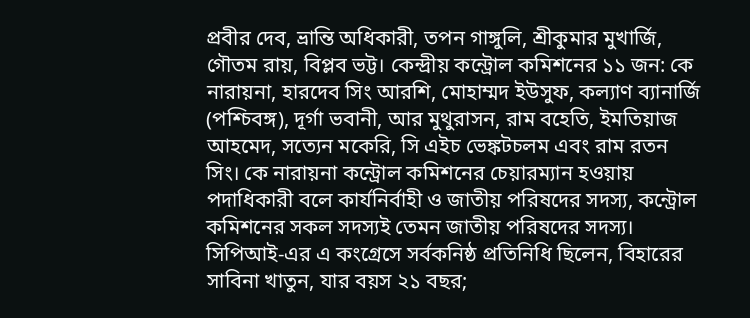প্রবীর দেব, ভ্রান্তি অধিকারী, তপন গাঙ্গুলি, শ্রীকুমার মুখার্জি, গৌতম রায়, বিপ্লব ভট্ট। কেন্দ্রীয় কন্ট্রোল কমিশনের ১১ জন: কে নারায়না, হারদেব সিং আরশি, মোহাম্মদ ইউসুফ, কল্যাণ ব্যানার্জি (পশ্চিবঙ্গ), দূর্গা ভবানী, আর মুথুরাসন, রাম বহেতি, ইমতিয়াজ আহমেদ, সত্যেন মকেরি, সি এইচ ভেঙ্কটচলম এবং রাম রতন সিং। কে নারায়না কন্ট্রোল কমিশনের চেয়ারম্যান হওয়ায় পদাধিকারী বলে কার্যনির্বাহী ও জাতীয় পরিষদের সদস্য, কন্ট্রোল কমিশনের সকল সদস্যই তেমন জাতীয় পরিষদের সদস্য। সিপিআই-এর এ কংগ্রেসে সর্বকনিষ্ঠ প্রতিনিধি ছিলেন, বিহারের সাবিনা খাতুন, যার বয়স ২১ বছর;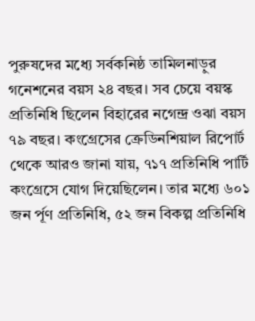পুরুষদের মধ্যে সর্বকনিষ্ঠ তামিলনাড়ুর গনেশনের বয়স ২৪ বছর। সব চেয়ে বয়স্ক প্রতিনিধি ছিলেন বিহারের নগেন্দ্র ওঝা বয়স ৭৯ বছর। কংগ্রেসের ক্রেডিনশিয়াল রিপোর্ট থেকে আরও জানা যায়, ৭১৭ প্রতিনিধি পার্টি কংগ্রেসে যোগ দিয়েছিলেন। তার মধ্যে ৬০১ জন র্পূণ প্রতিনিধি, ৫২ জন বিকল্প প্রতিনিধি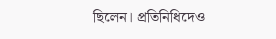ছিলেন। প্রতিনিধিদেও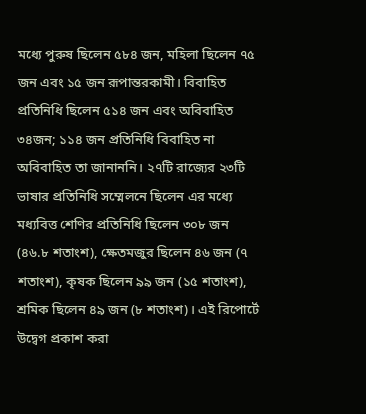মধ্যে পুরুষ ছিলেন ৫৮৪ জন, মহিলা ছিলেন ৭৫ জন এবং ১৫ জন রূপান্তরকামী। বিবাহিত প্রতিনিধি ছিলেন ৫১৪ জন এবং অবিবাহিত ৩৪জন; ১১৪ জন প্রতিনিধি বিবাহিত না অবিবাহিত তা জানাননি। ২৭টি রাজ্যের ২৩টি ভাষার প্রতিনিধি সম্মেলনে ছিলেন এর মধ্যে মধ্যবিত্ত শেণির প্রতিনিধি ছিলেন ৩০৮ জন (৪৬.৮ শতাংশ), ক্ষেতমজুর ছিলেন ৪৬ জন (৭ শতাংশ), কৃষক ছিলেন ৯৯ জন (১৫ শতাংশ), শ্রমিক ছিলেন ৪৯ জন (৮ শতাংশ)। এই রিপোর্টে উদ্বেগ প্রকাশ করা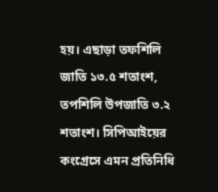হয়। এছাড়া তফশিলি জাতি ১৩.৫ শতাংশ, তপশিলি উপজাতি ৩.২ শতাংশ। সিপিআইয়ের কংগ্রেসে এমন প্রতিনিধি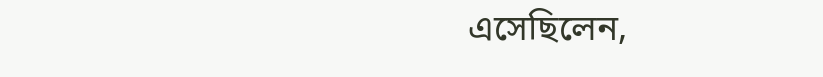এসেছিলেন,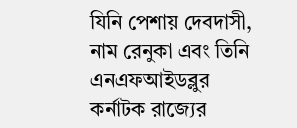যিনি পেশায় দেবদাসী, নাম রেনুকা এবং তিনি এনএফআইডব্লুর কর্নাটক রাজ্যের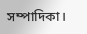সম্পাদিকা।